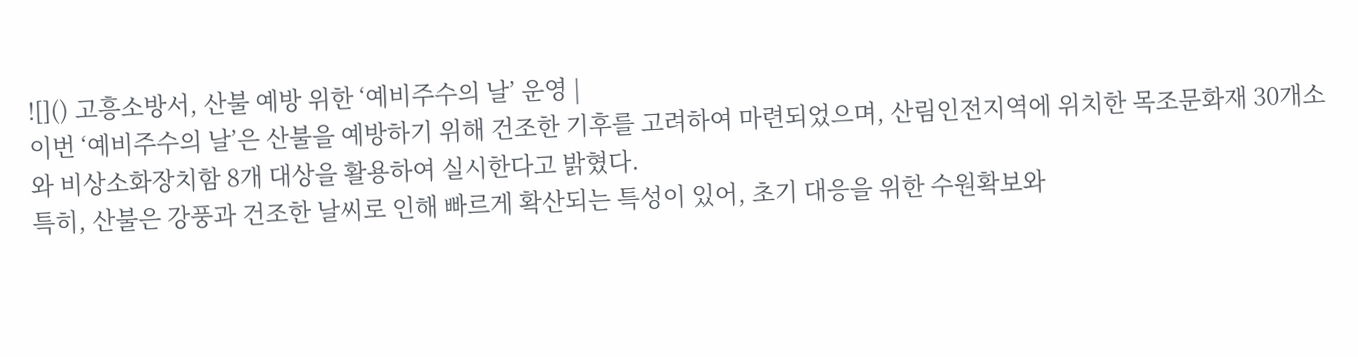![]() 고흥소방서, 산불 예방 위한 ‘예비주수의 날’ 운영 |
이번 ‘예비주수의 날’은 산불을 예방하기 위해 건조한 기후를 고려하여 마련되었으며, 산림인전지역에 위치한 목조문화재 30개소와 비상소화장치함 8개 대상을 활용하여 실시한다고 밝혔다.
특히, 산불은 강풍과 건조한 날씨로 인해 빠르게 확산되는 특성이 있어, 초기 대응을 위한 수원확보와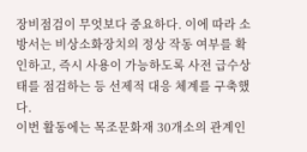장비점검이 무엇보다 중요하다. 이에 따라 소방서는 비상소화장치의 정상 작동 여부를 확인하고, 즉시 사용이 가능하도록 사전 급수상태를 점검하는 등 선제적 대응 체계를 구축했다.
이번 활동에는 목조문화재 30개소의 관계인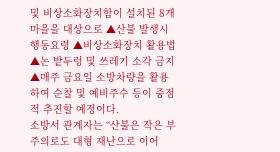및 비상소화장치함이 설치된 8개 마을을 대상으로 ▲산불 발생시 행동요령 ▲비상소화장치 활용법 ▲논 밭두렁 및 쓰레기 소각 금지 ▲매주 금요일 소방차량을 활용하여 순찰 및 예비주수 등이 중점적 추진할 예정이다.
소방서 관계자는 “산불은 작은 부주의로도 대형 재난으로 이어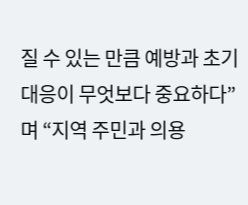질 수 있는 만큼 예방과 초기 대응이 무엇보다 중요하다”며 “지역 주민과 의용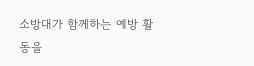소방대가 함께하는 예방 활동을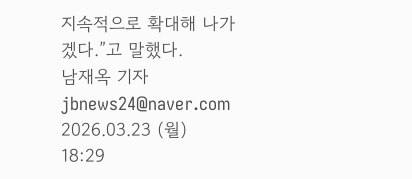지속적으로 확대해 나가겠다.”고 말했다.
남재옥 기자 jbnews24@naver.com
2026.03.23 (월) 18:29